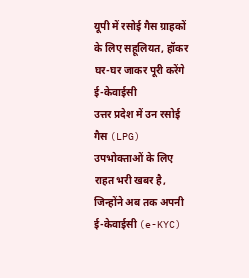यूपी में रसोई गैस ग्राहकों के लिए सहूलियत, हॉकर घर-घर जाकर पूरी करेंगे ई-केवाईसी
उत्तर प्रदेश में उन रसोई गैस (LPG) उपभोक्ताओं के लिए राहत भरी खबर है, जिन्होंने अब तक अपनी ई-केवाईसी (e-KYC)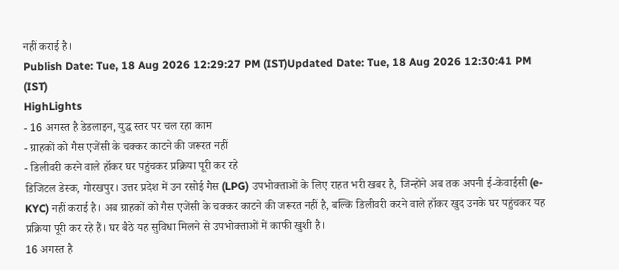नहीं कराई है।
Publish Date: Tue, 18 Aug 2026 12:29:27 PM (IST)Updated Date: Tue, 18 Aug 2026 12:30:41 PM (IST)
HighLights
- 16 अगस्त है डेडलाइन, युद्ध स्तर पर चल रहा काम
- ग्राहकों को गैस एजेंसी के चक्कर काटने की जरूरत नहीं
- डिलीवरी करने वाले हॉकर घर पहुंचकर प्रक्रिया पूरी कर रहे
डिजिटल डेस्क, गोरखपुर। उत्तर प्रदेश में उन रसोई गैस (LPG) उपभोक्ताओं के लिए राहत भरी खबर है, जिन्होंने अब तक अपनी ई-केवाईसी (e-KYC) नहीं कराई है। अब ग्राहकों को गैस एजेंसी के चक्कर काटने की जरूरत नहीं है, बल्कि डिलीवरी करने वाले हॉकर खुद उनके घर पहुंचकर यह प्रक्रिया पूरी कर रहे हैं। घर बैठे यह सुविधा मिलने से उपभोक्ताओं में काफी खुशी है।
16 अगस्त है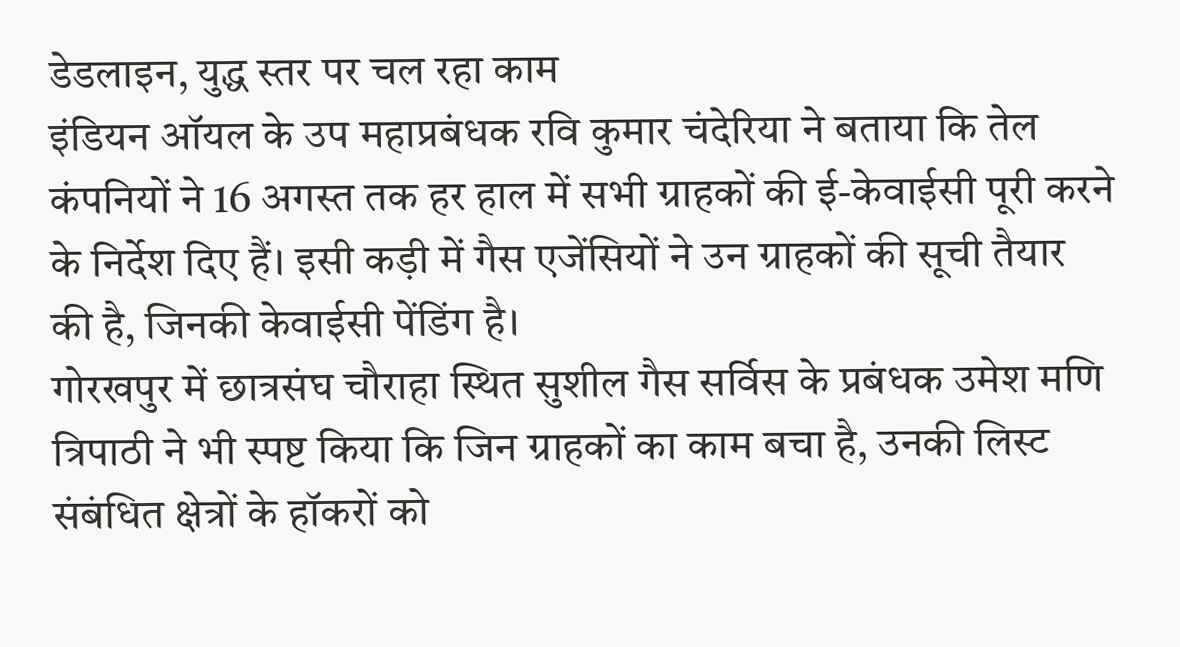डेडलाइन, युद्ध स्तर पर चल रहा काम
इंडियन ऑयल के उप महाप्रबंधक रवि कुमार चंदेरिया ने बताया कि तेल कंपनियों ने 16 अगस्त तक हर हाल में सभी ग्राहकों की ई-केवाईसी पूरी करने के निर्देश दिए हैं। इसी कड़ी में गैस एजेंसियों ने उन ग्राहकों की सूची तैयार की है, जिनकी केवाईसी पेंडिंग है।
गोरखपुर में छात्रसंघ चौराहा स्थित सुशील गैस सर्विस के प्रबंधक उमेश मणि त्रिपाठी ने भी स्पष्ट किया कि जिन ग्राहकों का काम बचा है, उनकी लिस्ट संबंधित क्षेत्रों के हॉकरों को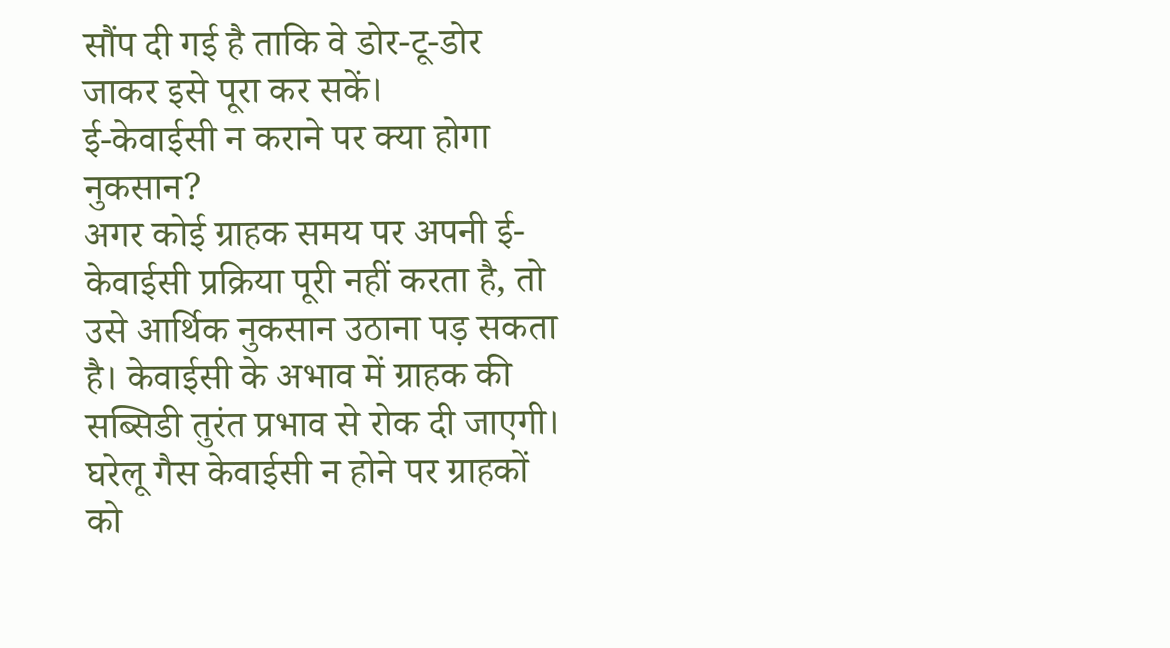सौंप दी गई है ताकि वे डोर-टू-डोर जाकर इसे पूरा कर सकें।
ई-केवाईसी न कराने पर क्या होगा नुकसान?
अगर कोई ग्राहक समय पर अपनी ई-केवाईसी प्रक्रिया पूरी नहीं करता है, तो उसे आर्थिक नुकसान उठाना पड़ सकता है। केवाईसी के अभाव में ग्राहक की सब्सिडी तुरंत प्रभाव से रोक दी जाएगी। घरेलू गैस केवाईसी न होने पर ग्राहकों को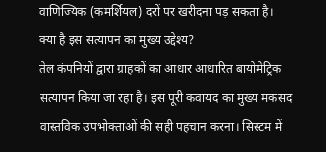वाणिज्यिक (कमर्शियल) दरों पर खरीदना पड़ सकता है।
क्या है इस सत्यापन का मुख्य उद्देश्य?
तेल कंपनियों द्वारा ग्राहकों का आधार आधारित बायोमेट्रिक सत्यापन किया जा रहा है। इस पूरी कवायद का मुख्य मकसद वास्तविक उपभोक्ताओं की सही पहचान करना। सिस्टम में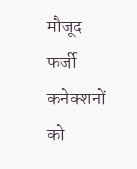मौजूद फर्जी कनेक्शनों को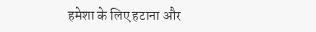हमेशा के लिए हटाना और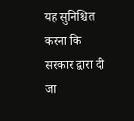यह सुनिश्चित करना कि सरकार द्वारा दी जा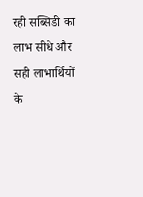रही सब्सिडी का लाभ सीधे और सही लाभार्थियों के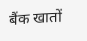बैंक खातों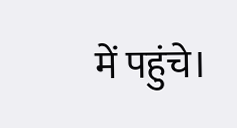में पहुंचे।